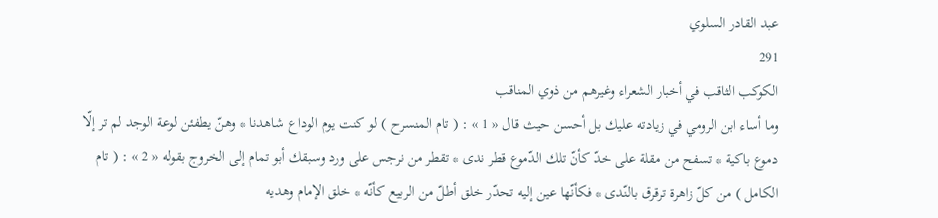عبد القادر السلوي
291
الكوكب الثاقب في أخبار الشعراء وغيرهم من ذوي المناقب
وما أساء ابن الرومي في زيادته عليك بل أحسن حيث قال « 1 » : ( تام المنسرح ) لو كنت يوم الوداع شاهدنا * وهنّ يطفئن لوعة الوجد لم تر إلّا دموع باكية * تسفح من مقلة على خدّ كأنّ تلك الدّموع قطر ندى * تقطر من نرجس على ورد وسبقك أبو تمام إلى الخروج بقوله « 2 » : ( تام الكامل ) من كلّ زاهرة ترقرق بالنّدى * فكأنّها عين إليه تحدّر خلق أطلّ من الربيع كأنّه * خلق الإمام وهديه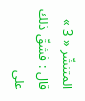المتنشّر « 3 » قال : فشقّ ذلك على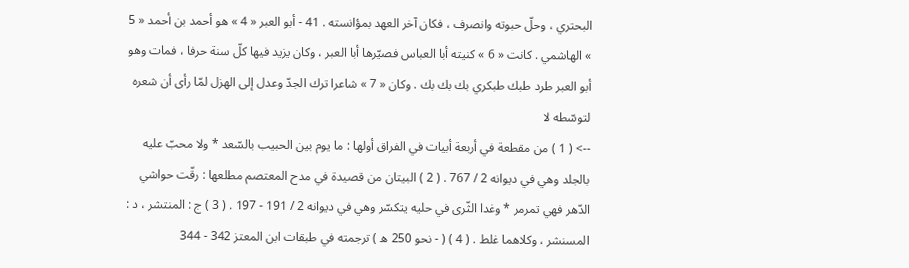البحتري ، وحلّ حبوته وانصرف ، فكان آخر العهد بمؤانسته . 41 - أبو العبر « 4 » هو أحمد بن أحمد « 5 » الهاشمي . كانت « 6 » كنيته أبا العباس فصيّرها أبا العبر ، وكان يزيد فيها كلّ سنة حرفا ، فمات وهو أبو العبر طرد طبك طبكري بك بك بك . وكان « 7 » شاعرا ترك الجدّ وعدل إلى الهزل لمّا رأى أن شعره لتوسّطه لا
--> ( 1 ) من مقطعة في أربعة أبيات في الفراق أولها : ما يوم بين الحبيب بالسّعد * ولا محبّ عليه بالجلد وهي في ديوانه 2 / 767 . ( 2 ) البيتان من قصيدة في مدح المعتصم مطلعها : رقّت حواشي الدّهر فهي تمرمر * وغدا الثّرى في حليه يتكسّر وهي في ديوانه 2 / 191 - 197 . ( 3 ) ج : المنتشر ، د : المسنشر ، وكلاهما غلط . ( 4 ) ( - نحو 250 ه ) ترجمته في طبقات ابن المعتز 342 - 344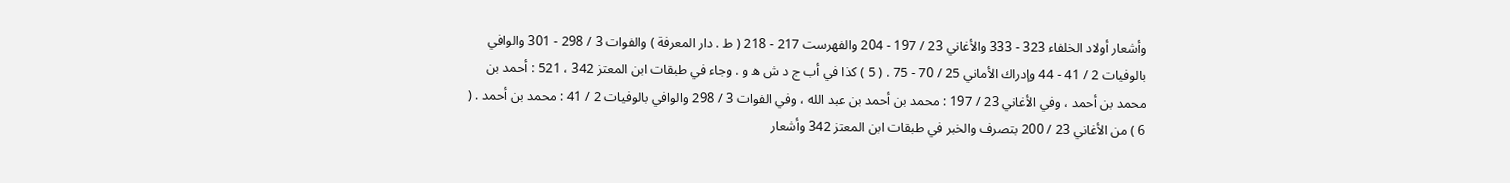وأشعار أولاد الخلفاء 323 - 333 والأغاني 23 / 197 - 204 والفهرست 217 - 218 ( ط . دار المعرفة ) والفوات 3 / 298 - 301 والوافي بالوفيات 2 / 41 - 44 وإدراك الأماني 25 / 70 - 75 . ( 5 ) كذا في أب ج د ش ه و . وجاء في طبقات ابن المعتز 342 ، 521 : أحمد بن محمد بن أحمد ، وفي الأغاني 23 / 197 : محمد بن أحمد بن عبد الله ، وفي الفوات 3 / 298 والوافي بالوفيات 2 / 41 : محمد بن أحمد . ( 6 ) من الأغاني 23 / 200 بتصرف والخبر في طبقات ابن المعتز 342 وأشعار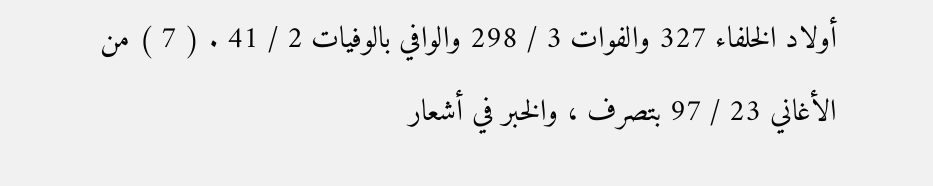أولاد الخلفاء 327 والفوات 3 / 298 والوافي بالوفيات 2 / 41 . ( 7 ) من الأغاني 23 / 97 بتصرف ، والخبر في أشعار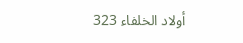أولاد الخلفاء 323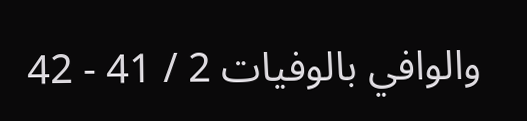والوافي بالوفيات 2 / 41 - 42